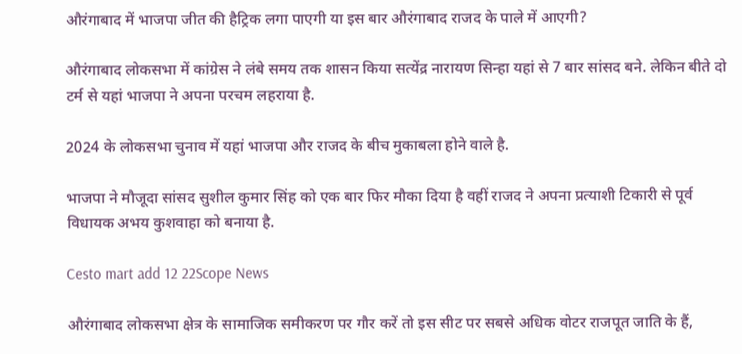औरंगाबाद में भाजपा जीत की हैट्रिक लगा पाएगी या इस बार औरंगाबाद राजद के पाले में आएगी?

औरंगाबाद लोकसभा में कांग्रेस ने लंबे समय तक शासन किया सत्येंद्र नारायण सिन्हा यहां से 7 बार सांसद बने. लेकिन बीते दो टर्म से यहां भाजपा ने अपना परचम लहराया है.

2024 के लोकसभा चुनाव में यहां भाजपा और राजद के बीच मुकाबला होने वाले है.

भाजपा ने मौजूदा सांसद सुशील कुमार सिंह को एक बार फिर मौका दिया है वहीं राजद ने अपना प्रत्याशी टिकारी से पूर्व विधायक अभय कुशवाहा को बनाया है.

Cesto mart add 12 22Scope News

औरंगाबाद लोकसभा क्षेत्र के सामाजिक समीकरण पर गौर करें तो इस सीट पर सबसे अधिक वोटर राजपूत जाति के हैं,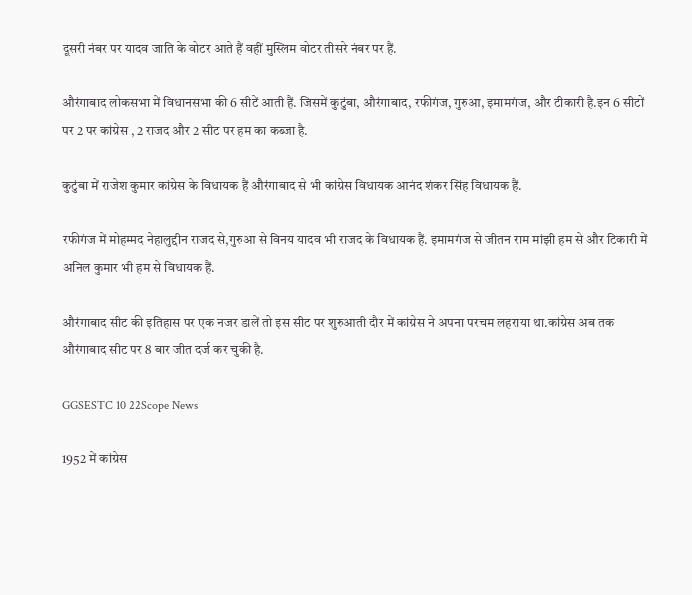दूसरी नंबर पर यादव जाति के वोटर आते हैं वहीं मुस्लिम वोटर तीसरे नंबर पर हैं.

औरंगाबाद लोकसभा में विधानसभा की 6 सीटें आती हैं. जिसमें कुटुंबा, औरंगाबाद, रफीगंज, गुरुआ, इमामगंज, और टीकारी है.इन 6 सीटों पर 2 पर कांग्रेस , 2 राजद और 2 सीट पर हम का कब्जा है.

कुटुंबा में राजेश कुमार कांग्रेस के विधायक हैं औरंगाबाद से भी कांग्रेस विधायक आनंद शंकर सिंह विधायक हैं.

रफीगंज में मोहम्मद नेहालुद्दीन राजद से,गुरुआ से विनय यादव भी राजद के विधायक हैं. इमामगंज से जीतन राम मांझी हम से और टिकारी में अनिल कुमार भी हम से विधायक हैं.

औरंगाबाद सीट की इतिहास पर एक नजर डालें तो इस सीट पर शुरुआती दौर में कांग्रेस ने अपना परचम लहराया था.कांग्रेस अब तक औरंगाबाद सीट पर 8 बार जीत दर्ज कर चुकी है.

GGSESTC 10 22Scope News

1952 में कांग्रेस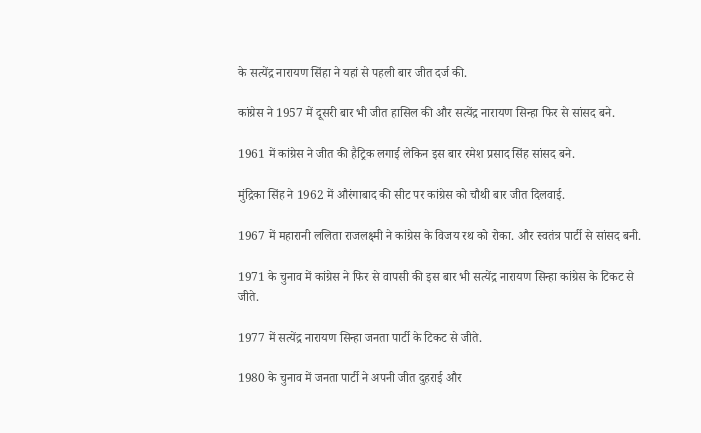के सत्येंद्र नारायण सिंहा ने यहां से पहली बार जीत दर्ज की.

कांग्रेस ने 1957 में दूसरी बार भी जीत हासिल की और सत्येंद्र नारायण सिन्हा फिर से सांसद बने.

1961 में कांग्रेस ने जीत की हैट्रिक लगाई लेकिन इस बार रमेश प्रसाद सिंह सांसद बने.

मुंद्रिका सिंह ने 1962 में औरंगाबाद की सीट पर कांग्रेस को चौथी बार जीत दिलवाई.

1967 में महारानी ललिता राजलक्ष्मी ने कांग्रेस के विजय रथ को रोका. और स्वतंत्र पार्टी से सांसद बनी.

1971 के चुनाव में कांग्रेस ने फिर से वापसी की इस बार भी सत्येंद्र नारायण सिन्हा कांग्रेस के टिकट से जीते.

1977 में सत्येंद्र नारायण सिन्हा जनता पार्टी के टिकट से जीते.

1980 के चुनाव में जनता पार्टी ने अपनी जीत दुहराई और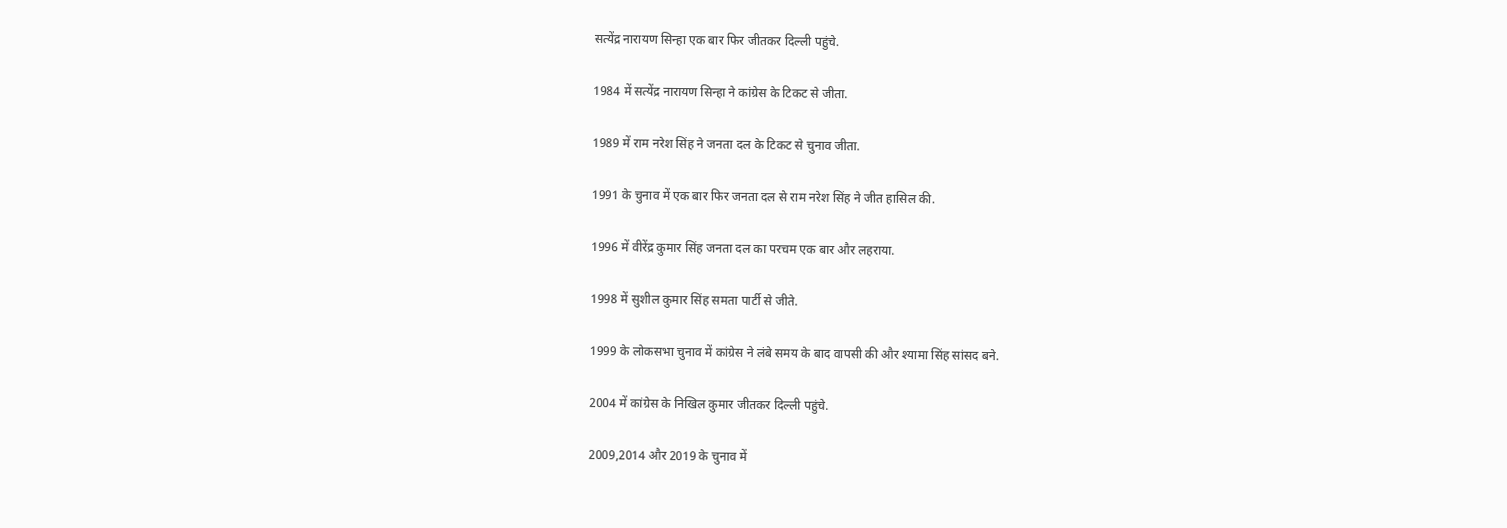सत्येंद्र नारायण सिन्हा एक बार फिर जीतकर दिल्ली पहुंचे.

1984 में सत्येंद्र नारायण सिन्हा ने कांग्रेस के टिकट से जीता.

1989 में राम नरेश सिंह ने जनता दल के टिकट से चुनाव जीता.

1991 के चुनाव में एक बार फिर जनता दल से राम नरेश सिंह ने जीत हासिल की.

1996 में वीरेंद्र कुमार सिंह जनता दल का परचम एक बार और लहराया.

1998 में सुशील कुमार सिंह समता पार्टी से जीते.

1999 के लोकसभा चुनाव में कांग्रेस ने लंबे समय के बाद वापसी की और श्यामा सिंह सांसद बने.

2004 में कांग्रेस के निखिल कुमार जीतकर दिल्ली पहुंचे.

2009,2014 और 2019 के चुनाव में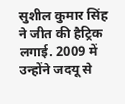सुशील कुमार सिंह ने जीत की हैट्रिक लगाई. 2009 में उन्होंने जदयू से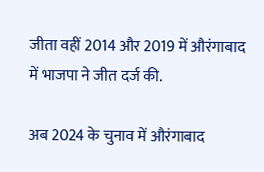जीता वहीं 2014 और 2019 में औरंगाबाद में भाजपा ने जीत दर्ज की.

अब 2024 के चुनाव में औरंगाबाद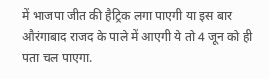में भाजपा जीत की हैट्रिक लगा पाएगी या इस बार औरंगाबाद राजद के पाले में आएगी ये तो 4 जून को ही पता चल पाएगा.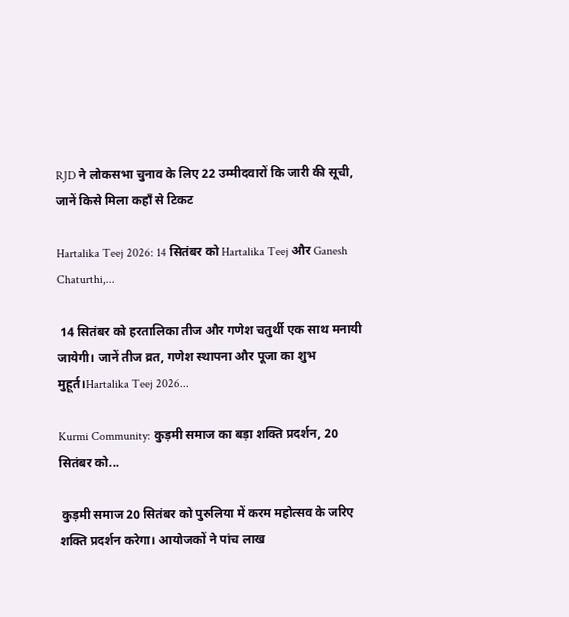RJD ने लोकसभा चुनाव के लिए 22 उम्मीदवारों कि जारी की सूची, जानें किसे मिला कहाँ से टिकट

Hartalika Teej 2026: 14 सितंबर को Hartalika Teej और Ganesh Chaturthi,...

 14 सितंबर को हरतालिका तीज और गणेश चतुर्थी एक साथ मनायी जायेगी। जानें तीज व्रत, गणेश स्थापना और पूजा का शुभ मुहूर्त।Hartalika Teej 2026...

Kurmi Community: कुड़मी समाज का बड़ा शक्ति प्रदर्शन, 20 सितंबर को...

 कुड़मी समाज 20 सितंबर को पुरुलिया में करम महोत्सव के जरिए शक्ति प्रदर्शन करेगा। आयोजकों ने पांच लाख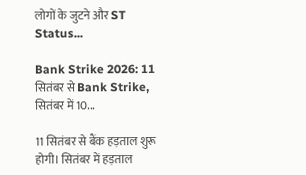लोगों के जुटने और ST Status...

Bank Strike 2026: 11 सितंबर से Bank Strike, सितंबर में 10...

11 सितंबर से बैंक हड़ताल शुरू होगी। सितंबर में हड़ताल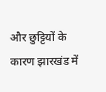और छुट्टियों के कारण झारखंड में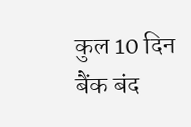कुल 10 दिन बैंक बंद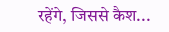रहेंगे, जिससे कैश...